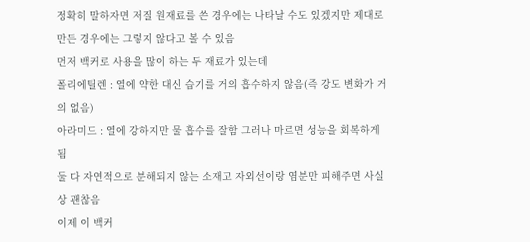정확히 말하자면 저질 원재료를 쓴 경우에는 나타날 수도 있겠지만 제대로 만든 경우에는 그렇지 않다고 볼 수 있음
먼저 백커로 사용을 많이 하는 두 재료가 있는데
폴리에틸렌 : 열에 약한 대신 습기를 거의 흡수하지 않음(즉 강도 변화가 거의 없음)
아라미드 : 열에 강하지만 물 흡수를 잘함 그러나 마르면 성능을 회복하게 됨
둘 다 자연적으로 분해되지 않는 소재고 자외선이랑 염분만 피해주면 사실상 괜찮음
이제 이 백커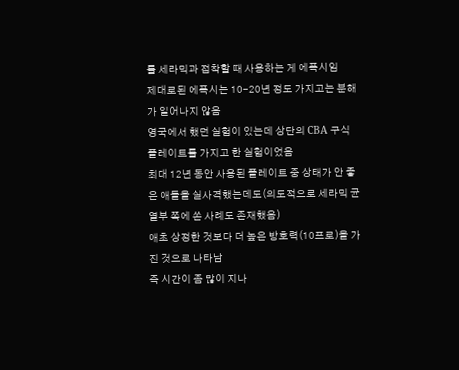를 세라믹과 접착할 때 사용하는 게 에폭시임
제대로된 에폭시는 10-20년 정도 가지고는 분해가 일어나지 않음
영국에서 했던 실험이 있는데 상단의 CBA 구식 플레이트를 가지고 한 실험이었음
최대 12년 동안 사용된 플레이트 중 상태가 안 좋은 애들을 실사격했는데도(의도적으로 세라믹 균열부 쪽에 쏜 사례도 존재했음)
애초 상정한 것보다 더 높은 방호력(10프로)을 가진 것으로 나타남
즉 시간이 좀 많이 지나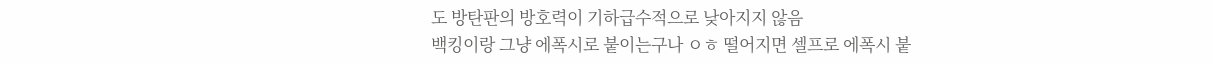도 방탄판의 방호력이 기하급수적으로 낮아지지 않음
백킹이랑 그냥 에폭시로 붙이는구나 ㅇㅎ 떨어지면 셀프로 에폭시 붙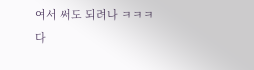여서 써도 되려나 ㅋㅋㅋ
다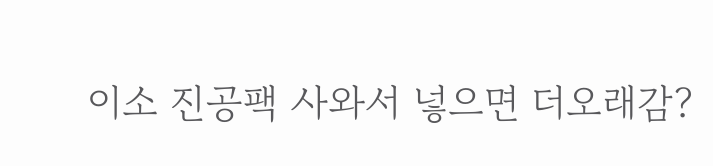이소 진공팩 사와서 넣으면 더오래감?